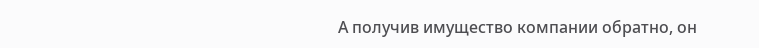А получив имущество компании обратно, он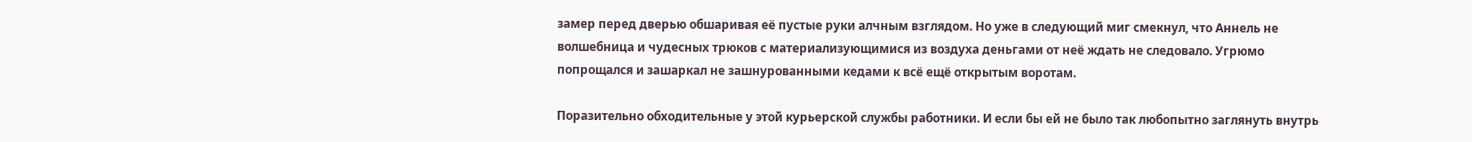замер перед дверью обшаривая её пустые руки алчным взглядом. Но уже в следующий миг смекнул, что Аннель не волшебница и чудесных трюков с материализующимися из воздуха деньгами от неё ждать не следовало. Угрюмо попрощался и зашаркал не зашнурованными кедами к всё ещё открытым воротам.

Поразительно обходительные у этой курьерской службы работники. И если бы ей не было так любопытно заглянуть внутрь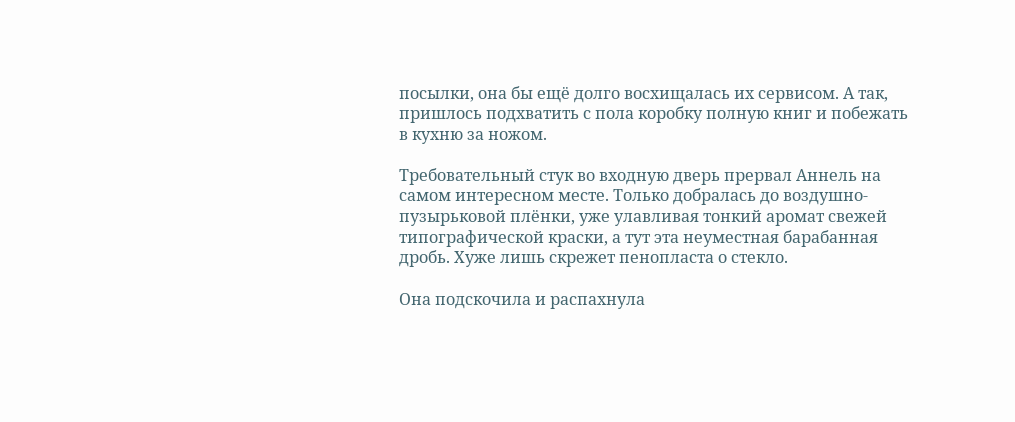посылки, она бы ещё долго восхищалась их сервисом. А так, пришлось подхватить с пола коробку полную книг и побежать в кухню за ножом.

Требовательный стук во входную дверь прервал Аннель на самом интересном месте. Только добралась до воздушно-пузырьковой плёнки, уже улавливая тонкий аромат свежей типографической краски, а тут эта неуместная барабанная дробь. Хуже лишь скрежет пенопласта о стекло.

Она подскочила и распахнула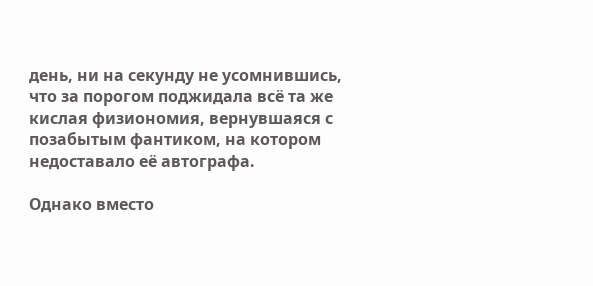день, ни на секунду не усомнившись, что за порогом поджидала всё та же кислая физиономия, вернувшаяся с позабытым фантиком, на котором недоставало её автографа.

Однако вместо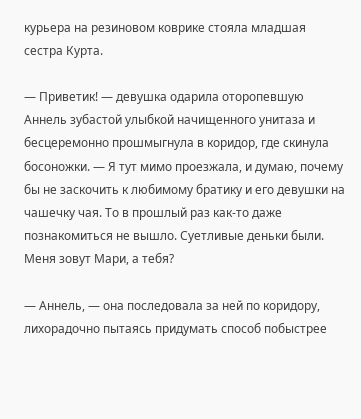курьера на резиновом коврике стояла младшая сестра Курта.

— Приветик! — девушка одарила оторопевшую Аннель зубастой улыбкой начищенного унитаза и бесцеремонно прошмыгнула в коридор, где скинула босоножки. — Я тут мимо проезжала, и думаю, почему бы не заскочить к любимому братику и его девушки на чашечку чая. То в прошлый раз как-то даже познакомиться не вышло. Суетливые деньки были. Меня зовут Мари, а тебя?

— Аннель, — она последовала за ней по коридору, лихорадочно пытаясь придумать способ побыстрее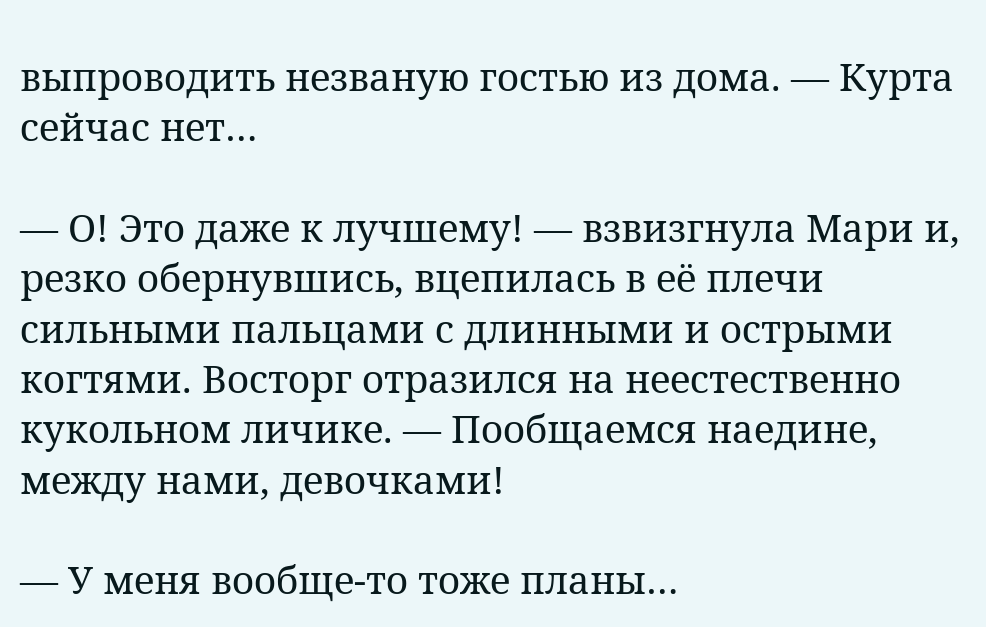выпроводить незваную гостью из дома. — Курта сейчас нет…

— О! Это даже к лучшему! — взвизгнула Мари и, резко обернувшись, вцепилась в её плечи сильными пальцами с длинными и острыми когтями. Восторг отразился на неестественно кукольном личике. — Пообщаемся наедине, между нами, девочками!

— У меня вообще-то тоже планы…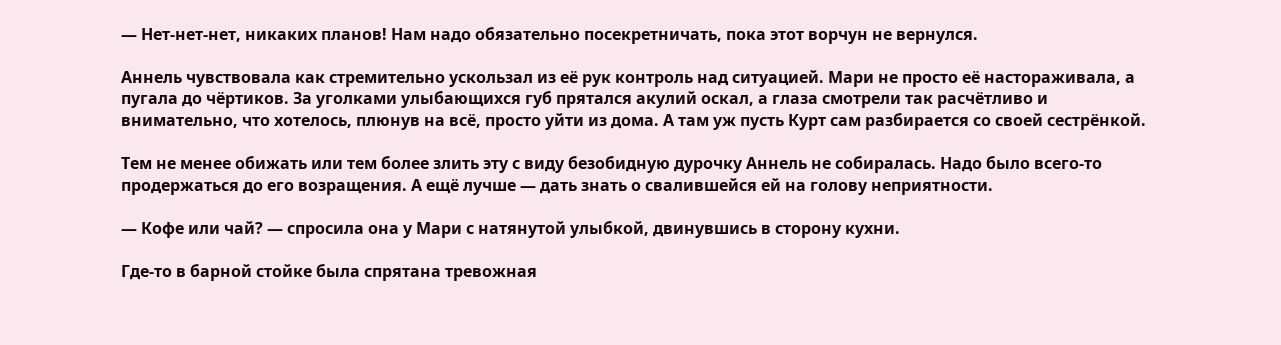— Нет-нет-нет, никаких планов! Нам надо обязательно посекретничать, пока этот ворчун не вернулся.

Аннель чувствовала как стремительно ускользал из её рук контроль над ситуацией. Мари не просто её настораживала, а пугала до чёртиков. За уголками улыбающихся губ прятался акулий оскал, а глаза смотрели так расчётливо и внимательно, что хотелось, плюнув на всё, просто уйти из дома. А там уж пусть Курт сам разбирается со своей сестрёнкой.

Тем не менее обижать или тем более злить эту с виду безобидную дурочку Аннель не собиралась. Надо было всего-то продержаться до его возращения. А ещё лучше — дать знать о свалившейся ей на голову неприятности.

— Кофе или чай? — спросила она у Мари с натянутой улыбкой, двинувшись в сторону кухни.

Где-то в барной стойке была спрятана тревожная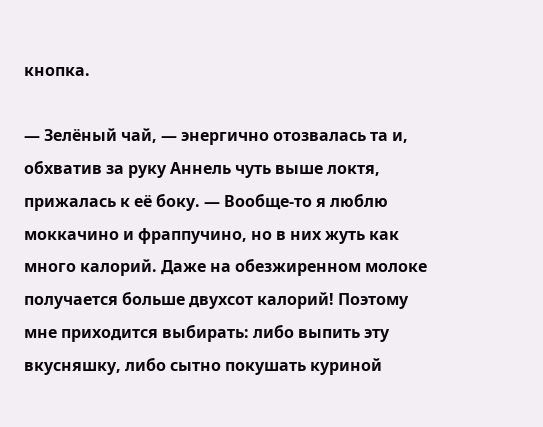кнопка.

— Зелёный чай, — энергично отозвалась та и, обхватив за руку Аннель чуть выше локтя, прижалась к её боку. — Вообще-то я люблю моккачино и фраппучино, но в них жуть как много калорий. Даже на обезжиренном молоке получается больше двухсот калорий! Поэтому мне приходится выбирать: либо выпить эту вкусняшку, либо сытно покушать куриной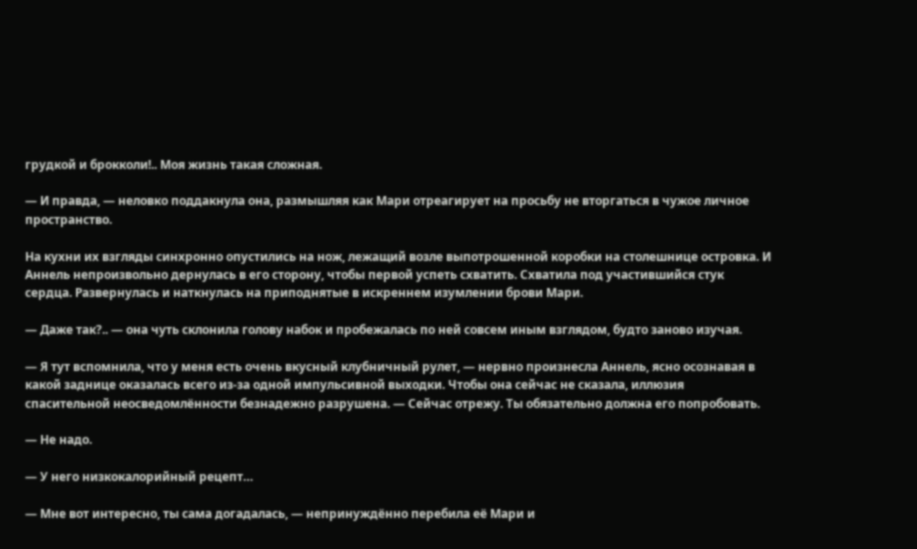грудкой и брокколи!.. Моя жизнь такая сложная.

— И правда, — неловко поддакнула она, размышляя как Мари отреагирует на просьбу не вторгаться в чужое личное пространство.

На кухни их взгляды синхронно опустились на нож, лежащий возле выпотрошенной коробки на столешнице островка. И Аннель непроизвольно дернулась в его сторону, чтобы первой успеть схватить. Схватила под участившийся стук сердца. Развернулась и наткнулась на приподнятые в искреннем изумлении брови Мари.

— Даже так?.. — она чуть склонила голову набок и пробежалась по ней совсем иным взглядом, будто заново изучая.

— Я тут вспомнила, что у меня есть очень вкусный клубничный рулет, — нервно произнесла Аннель, ясно осознавая в какой заднице оказалась всего из-за одной импульсивной выходки. Чтобы она сейчас не сказала, иллюзия спасительной неосведомлённости безнадежно разрушена. — Сейчас отрежу. Ты обязательно должна его попробовать.

— Не надо.

— У него низкокалорийный рецепт…

— Мне вот интересно, ты сама догадалась, — непринуждённо перебила её Мари и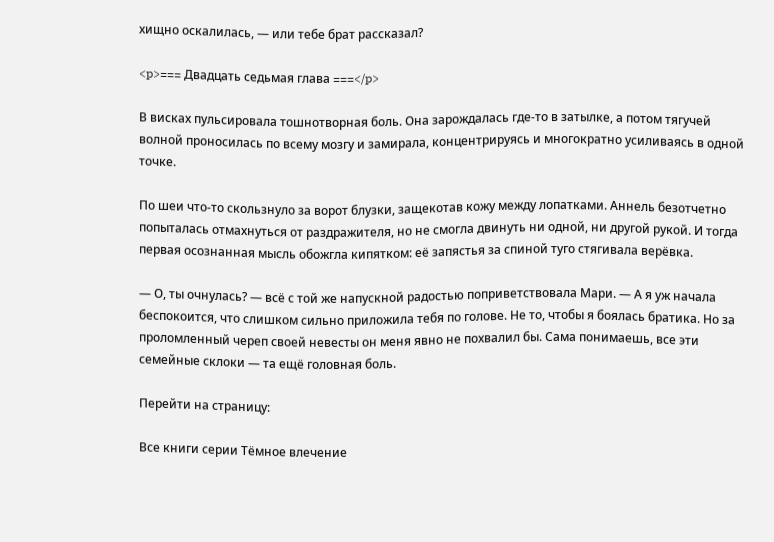хищно оскалилась, — или тебе брат рассказал?

<p>=== Двадцать седьмая глава ===</p>

В висках пульсировала тошнотворная боль. Она зарождалась где-то в затылке, а потом тягучей волной проносилась по всему мозгу и замирала, концентрируясь и многократно усиливаясь в одной точке.

По шеи что-то скользнуло за ворот блузки, защекотав кожу между лопатками. Аннель безотчетно попыталась отмахнуться от раздражителя, но не смогла двинуть ни одной, ни другой рукой. И тогда первая осознанная мысль обожгла кипятком: её запястья за спиной туго стягивала верёвка.

— О, ты очнулась? — всё с той же напускной радостью поприветствовала Мари. — А я уж начала беспокоится, что слишком сильно приложила тебя по голове. Не то, чтобы я боялась братика. Но за проломленный череп своей невесты он меня явно не похвалил бы. Сама понимаешь, все эти семейные склоки — та ещё головная боль.

Перейти на страницу:

Все книги серии Тёмное влечение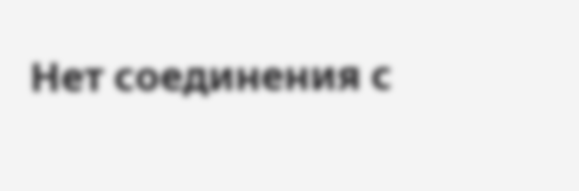Нет соединения с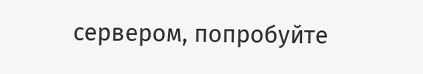сервером, попробуйте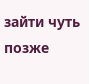зайти чуть позже